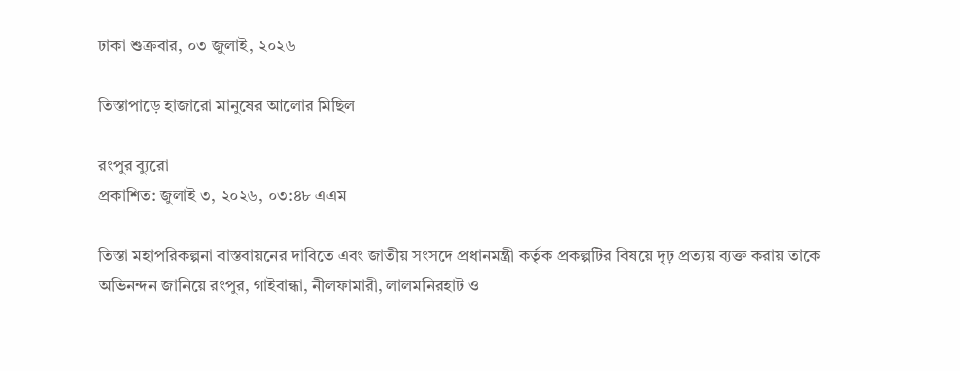ঢাকা শুক্রবার, ০৩ জুলাই, ২০২৬

তিস্তাপাড়ে হাজারো মানুষের আলোর মিছিল

রংপুর ব্যুরো
প্রকাশিত: জুলাই ৩, ২০২৬, ০৩:৪৮ এএম

তিস্তা মহাপরিকল্পনা বাস্তবায়নের দাবিতে এবং জাতীয় সংসদে প্রধানমন্ত্রী কর্তৃক প্রকল্পটির বিষয়ে দৃঢ় প্রত্যয় ব্যক্ত করায় তাকে অভিনন্দন জানিয়ে রংপুর, গাইবান্ধা, নীলফামারী, লালমনিরহাট ও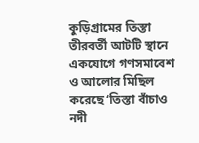কুড়িগ্রামের তিস্তা তীরবর্তী আটটি স্থানে একযোগে গণসমাবেশ ও আলোর মিছিল করেছে ‘তিস্তা বাঁচাও নদী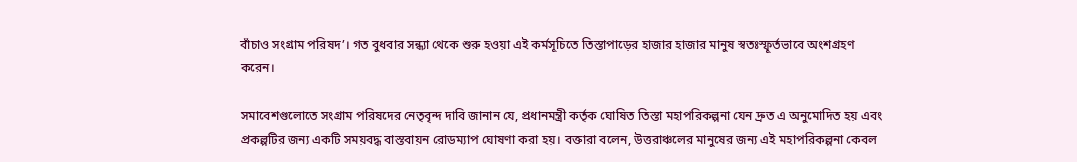বাঁচাও সংগ্রাম পরিষদ’। গত বুধবার সন্ধ্যা থেকে শুরু হওয়া এই কর্মসূচিতে তিস্তাপাড়ের হাজার হাজার মানুষ স্বতঃস্ফূর্তভাবে অংশগ্রহণ করেন।

সমাবেশগুলোতে সংগ্রাম পরিষদের নেতৃবৃন্দ দাবি জানান যে, প্রধানমন্ত্রী কর্তৃক ঘোষিত তিস্তা মহাপরিকল্পনা যেন দ্রুত এ অনুমোদিত হয় এবং প্রকল্পটির জন্য একটি সময়বদ্ধ বাস্তবায়ন রোডম্যাপ ঘোষণা করা হয়। বক্তারা বলেন, উত্তরাঞ্চলের মানুষের জন্য এই মহাপরিকল্পনা কেবল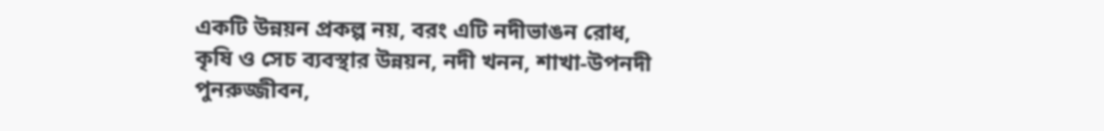একটি উন্নয়ন প্রকল্প নয়, বরং এটি নদীভাঙন রোধ, কৃষি ও সেচ ব্যবস্থার উন্নয়ন, নদী খনন, শাখা-উপনদী পুনরুজ্জীবন,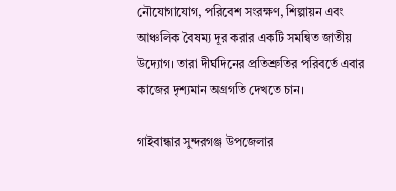নৌযোগাযোগ, পরিবেশ সংরক্ষণ, শিল্পায়ন এবং আঞ্চলিক বৈষম্য দূর করার একটি সমন্বিত জাতীয় উদ্যোগ। তারা দীর্ঘদিনের প্রতিশ্রুতির পরিবর্তে এবার কাজের দৃশ্যমান অগ্রগতি দেখতে চান।

গাইবান্ধার সুন্দরগঞ্জ উপজেলার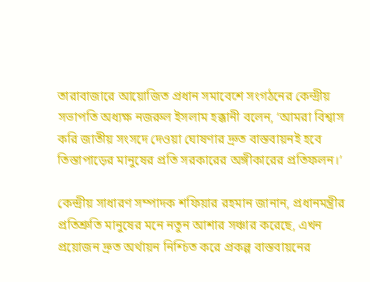তারাবাজারে আয়োজিত প্রধান সমাবেশে সংগঠনের কেন্দ্রীয় সভাপতি অধ্যক্ষ নজরুল ইসলাম হক্কানী বলেন, ‘আমরা বিশ্বাস করি জাতীয় সংসদে দেওয়া ঘোষণার দ্রুত বাস্তবায়নই হবে তিস্তাপাড়ের মানুষের প্রতি সরকারের অঙ্গীকারের প্রতিফলন।’

কেন্দ্রীয় সাধারণ সম্পাদক শফিয়ার রহমান জানান, প্রধানমন্ত্রীর প্রতিশ্রুতি মানুষের মনে নতুন আশার সঞ্চার করেছে, এখন প্রয়োজন দ্রুত অর্থায়ন নিশ্চিত করে প্রকল্প বাস্তবায়নের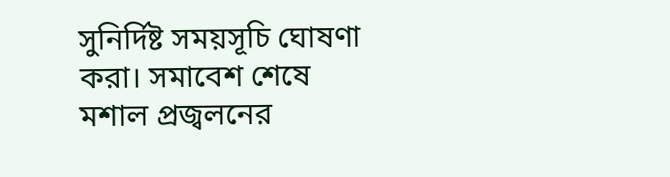সুনির্দিষ্ট সময়সূচি ঘোষণা করা। সমাবেশ শেষে মশাল প্রজ্বলনের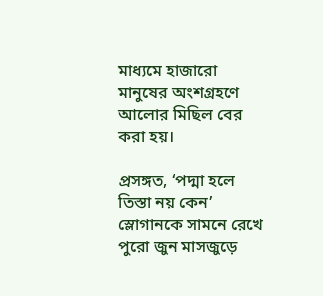মাধ্যমে হাজারো মানুষের অংশগ্রহণে আলোর মিছিল বের করা হয়।

প্রসঙ্গত, ‘পদ্মা হলে তিস্তা নয় কেন’ স্লোগানকে সামনে রেখে পুরো জুন মাসজুড়ে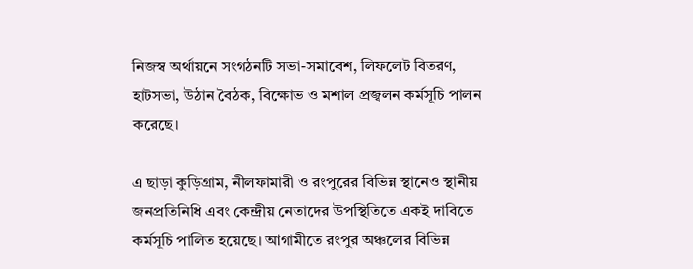নিজস্ব অর্থায়নে সংগঠনটি সভা-সমাবেশ, লিফলেট বিতরণ, হাটসভা, উঠান বৈঠক, বিক্ষোভ ও মশাল প্রজ্বলন কর্মসূচি পালন করেছে।

এ ছাড়া কুড়িগ্রাম, নীলফামারী ও রংপুরের বিভিন্ন স্থানেও স্থানীয় জনপ্রতিনিধি এবং কেন্দ্রীয় নেতাদের উপস্থিতিতে একই দাবিতে কর্মসূচি পালিত হয়েছে। আগামীতে রংপুর অঞ্চলের বিভিন্ন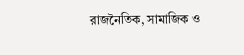রাজনৈতিক, সামাজিক ও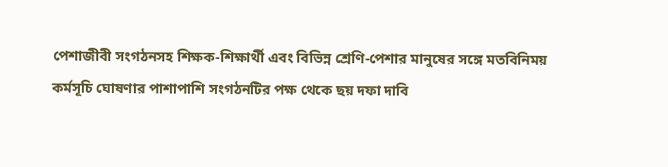পেশাজীবী সংগঠনসহ শিক্ষক-শিক্ষার্থী এবং বিভিন্ন শ্রেণি-পেশার মানুষের সঙ্গে মতবিনিময় কর্মসূচি ঘোষণার পাশাপাশি সংগঠনটির পক্ষ থেকে ছয় দফা দাবি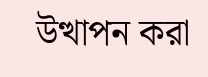উত্থাপন করা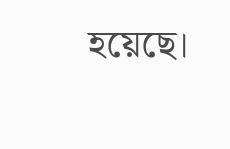হয়েছে।